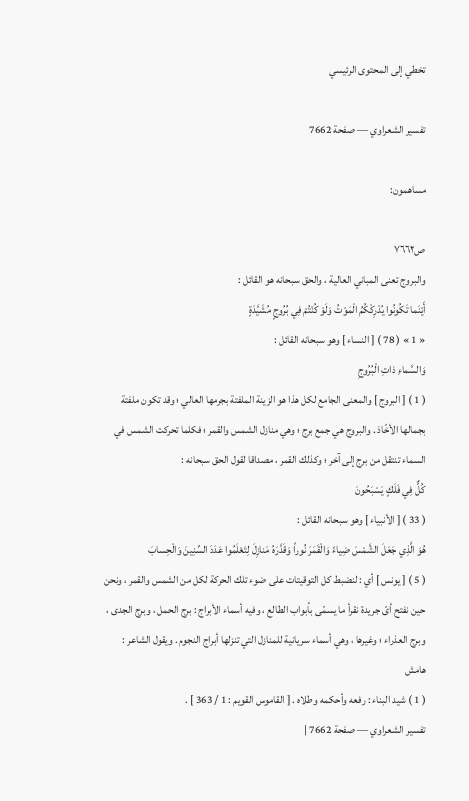تخطي إلى المحتوى الرئيسي

تفسير الشعراوي — صفحة 7662

مساهمون:

ص٧٦٦٢
والبروج تعنى المباني العالية ، والحق سبحانه هو القائل :
أَيْنَما تَكُونُوا يُدْرِكْكُمُ الْمَوْتُ وَلَوْ كُنْتُمْ فِي بُرُوجٍ مُشَيَّدَةٍ
« 1 » ( 78 ) [ النساء ] وهو سبحانه القائل :
وَالسَّماءِ ذاتِ الْبُرُوجِ
( 1 ) [ البروج ] والمعنى الجامع لكل هذا هو الزينة الملفتة بجرمها العالي ؛ وقد تكون ملفتة بجمالها الأخّاذ . والبروج هي جمع برج ؛ وهي منازل الشمس والقمر ؛ فكلما تحركت الشمس في السماء تنتقل من برج إلى آخر ؛ وكذلك القمر ، مصداقا لقول الحق سبحانه :
كُلٌّ فِي فَلَكٍ يَسْبَحُونَ
( 33 ) [ الأنبياء ] وهو سبحانه القائل :
هُوَ الَّذِي جَعَلَ الشَّمْسَ ضِياءً وَالْقَمَرَ نُوراً وَقَدَّرَهُ مَنازِلَ لِتَعْلَمُوا عَدَدَ السِّنِينَ وَالْحِسابَ
( 5 ) [ يونس ] أي : لنضبط كل التوقيتات على ضوء تلك الحركة لكل من الشمس والقمر ، ونحن حين نفتح أىّ جريدة نقرأ ما يسمّى بأبواب الطالع ، وفيه أسماء الأبراج : برج الحمل ، وبرج الجدى ، وبرج العذراء ؛ وغيرها ، وهي أسماء سريانية للمنازل التي تنزلها أبراج النجوم . ويقول الشاعر :
هامش
( 1 ) شيد البناء : رفعه وأحكمه وطلاه . [ القاموس القويم : 1 / 363 ] .
تفسير الشعراوي — صفحة 7662 |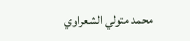محمد متولي الشعراوي